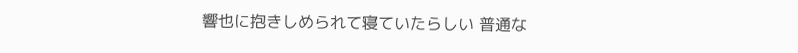響也に抱きしめられて寝ていたらしい 普通な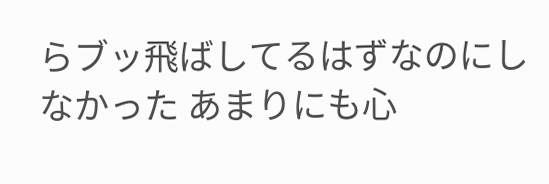らブッ飛ばしてるはずなのにしなかった あまりにも心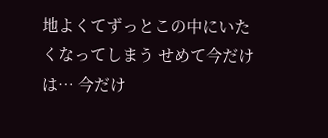地よくてずっとこの中にいたくなってしまう せめて今だけは… 今だけ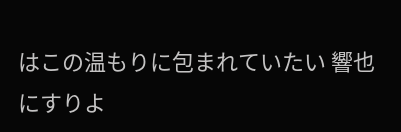はこの温もりに包まれていたい 響也にすりよ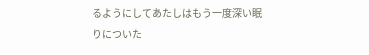るようにしてあたしはもう一度深い眠りについた